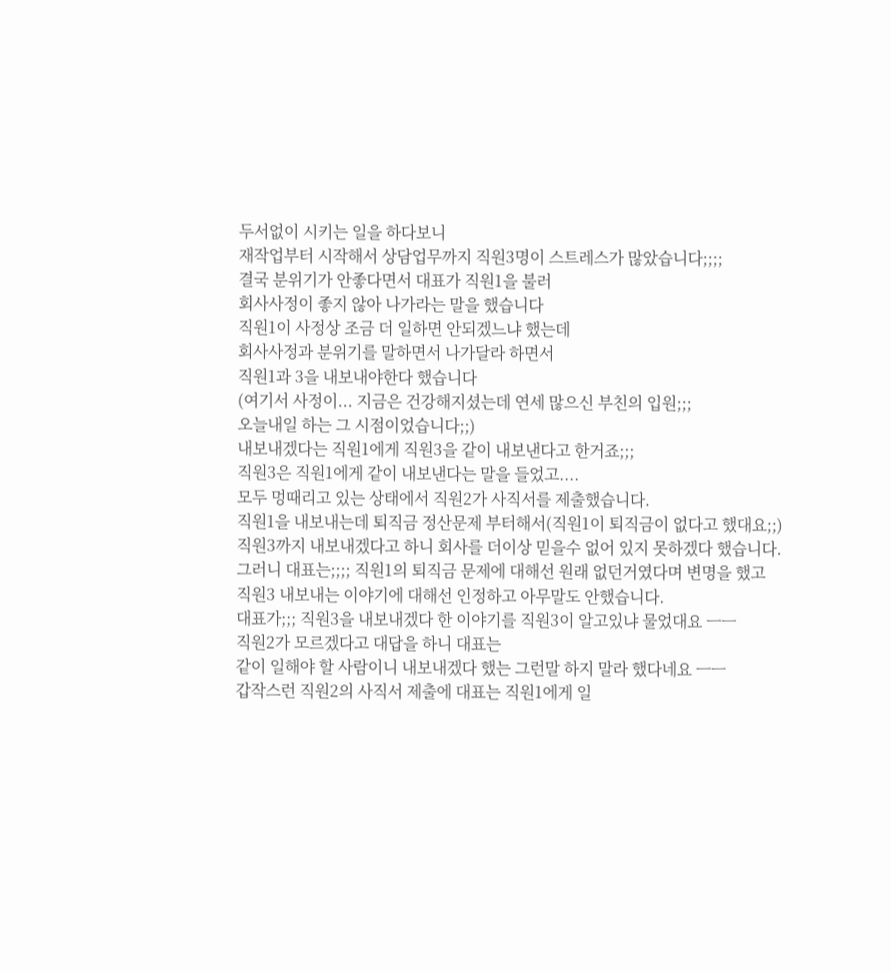두서없이 시키는 일을 하다보니
재작업부터 시작해서 상담업무까지 직원3명이 스트레스가 많았습니다;;;;
결국 분위기가 안좋다면서 대표가 직원1을 불러
회사사정이 좋지 않아 나가라는 말을 했습니다
직원1이 사정상 조금 더 일하면 안되겠느냐 했는데
회사사정과 분위기를 말하면서 나가달라 하면서
직원1과 3을 내보내야한다 했습니다
(여기서 사정이... 지금은 건강해지셨는데 연세 많으신 부친의 입원;;;
오늘내일 하는 그 시점이었습니다;;)
내보내겠다는 직원1에게 직원3을 같이 내보낸다고 한거죠;;;
직원3은 직원1에게 같이 내보낸다는 말을 들었고....
모두 멍때리고 있는 상태에서 직원2가 사직서를 제출했습니다.
직원1을 내보내는데 퇴직금 정산문제 부터해서(직원1이 퇴직금이 없다고 했대요;;)
직원3까지 내보내겠다고 하니 회사를 더이상 믿을수 없어 있지 못하겠다 했습니다.
그러니 대표는;;;; 직원1의 퇴직금 문제에 대해선 원래 없던거였다며 변명을 했고
직원3 내보내는 이야기에 대해선 인정하고 아무말도 안했습니다.
대표가;;; 직원3을 내보내겠다 한 이야기를 직원3이 알고있냐 물었대요 ㅡㅡ
직원2가 모르겠다고 대답을 하니 대표는
같이 일해야 할 사람이니 내보내겠다 했는 그런말 하지 말라 했다네요 ㅡㅡ
갑작스런 직원2의 사직서 제출에 대표는 직원1에게 일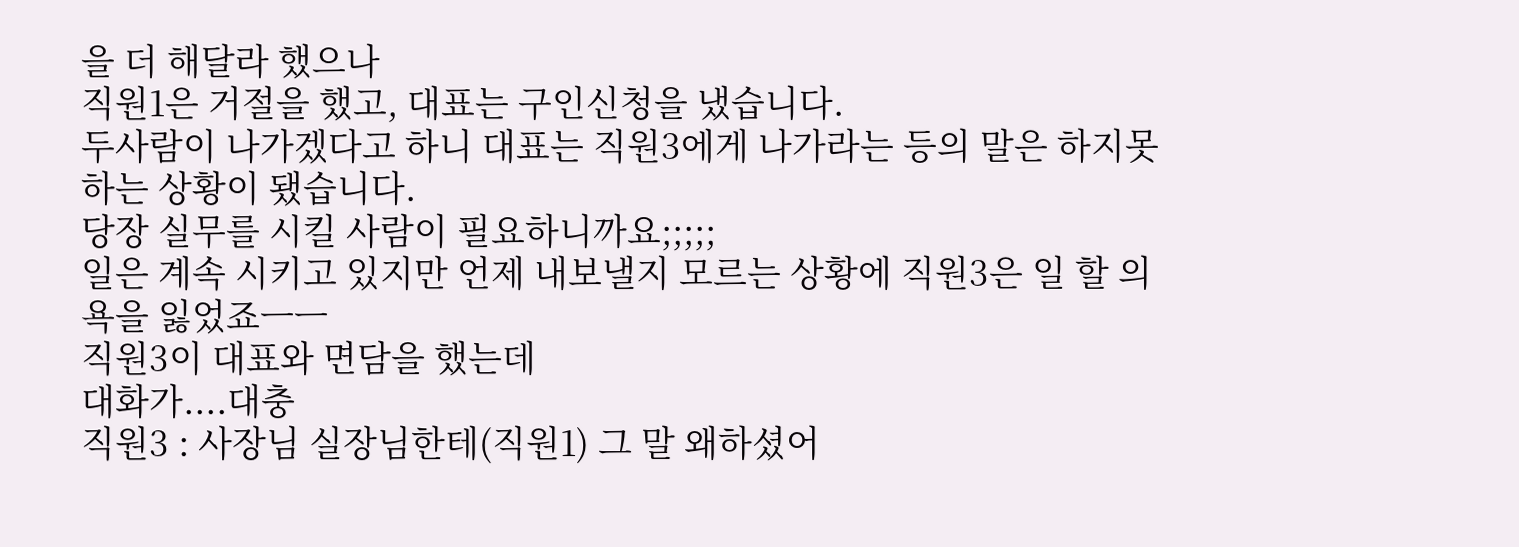을 더 해달라 했으나
직원1은 거절을 했고, 대표는 구인신청을 냈습니다.
두사람이 나가겠다고 하니 대표는 직원3에게 나가라는 등의 말은 하지못하는 상황이 됐습니다.
당장 실무를 시킬 사람이 필요하니까요;;;;;
일은 계속 시키고 있지만 언제 내보낼지 모르는 상황에 직원3은 일 할 의욕을 잃었죠ㅡㅡ
직원3이 대표와 면담을 했는데
대화가....대충
직원3 : 사장님 실장님한테(직원1) 그 말 왜하셨어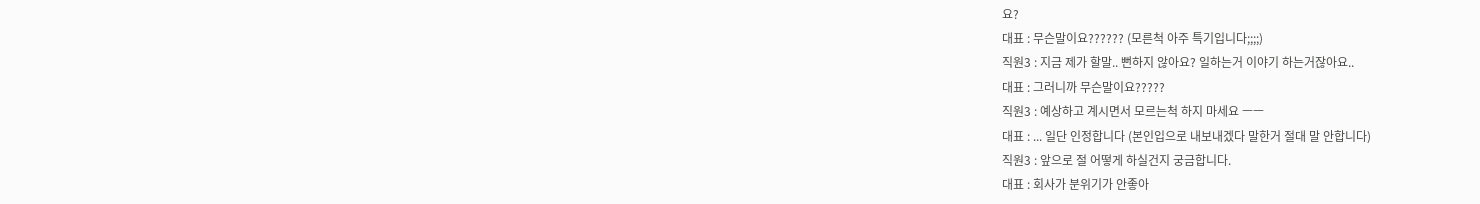요?
대표 : 무슨말이요?????? (모른척 아주 특기입니다;;;;)
직원3 : 지금 제가 할말.. 뻔하지 않아요? 일하는거 이야기 하는거잖아요..
대표 : 그러니까 무슨말이요?????
직원3 : 예상하고 계시면서 모르는척 하지 마세요 ㅡㅡ
대표 : ... 일단 인정합니다 (본인입으로 내보내겠다 말한거 절대 말 안합니다)
직원3 : 앞으로 절 어떻게 하실건지 궁금합니다.
대표 : 회사가 분위기가 안좋아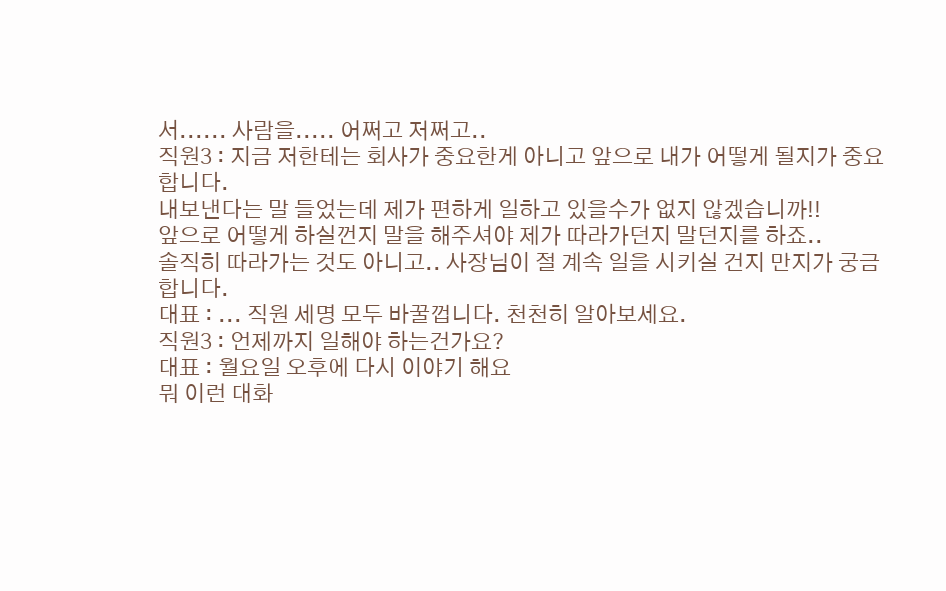서...... 사람을..... 어쩌고 저쩌고..
직원3 : 지금 저한테는 회사가 중요한게 아니고 앞으로 내가 어떻게 될지가 중요합니다.
내보낸다는 말 들었는데 제가 편하게 일하고 있을수가 없지 않겠습니까!!
앞으로 어떻게 하실껀지 말을 해주셔야 제가 따라가던지 말던지를 하죠..
솔직히 따라가는 것도 아니고.. 사장님이 절 계속 일을 시키실 건지 만지가 궁금합니다.
대표 : ... 직원 세명 모두 바꿀껍니다. 천천히 알아보세요.
직원3 : 언제까지 일해야 하는건가요?
대표 : 월요일 오후에 다시 이야기 해요
뭐 이런 대화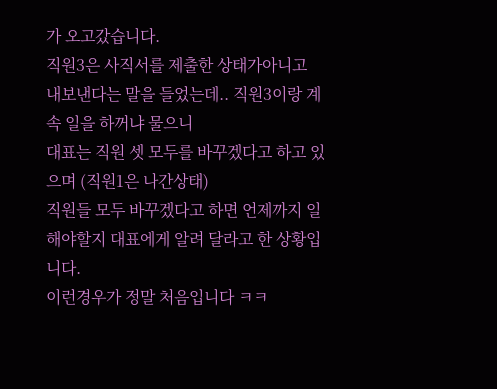가 오고갔습니다.
직원3은 사직서를 제출한 상태가아니고
내보낸다는 말을 들었는데.. 직원3이랑 계속 일을 하꺼냐 물으니
대표는 직원 셋 모두를 바꾸겠다고 하고 있으며 (직원1은 나간상태)
직원들 모두 바꾸겠다고 하면 언제까지 일해야할지 대표에게 알려 달라고 한 상황입니다.
이런경우가 정말 처음입니다 ㅋㅋ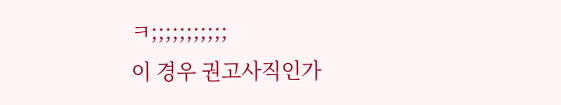ㅋ;;;;;;;;;;;
이 경우 권고사직인가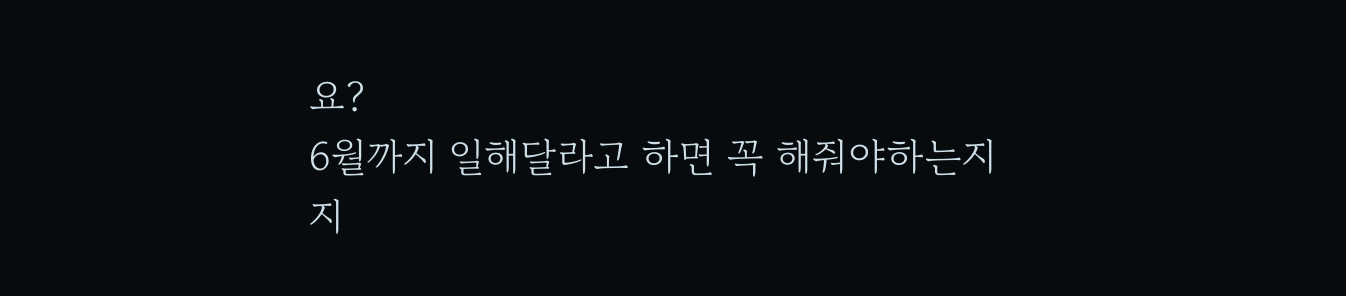요?
6월까지 일해달라고 하면 꼭 해줘야하는지
지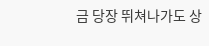금 당장 뛰쳐나가도 상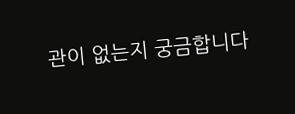관이 없는지 궁금합니다